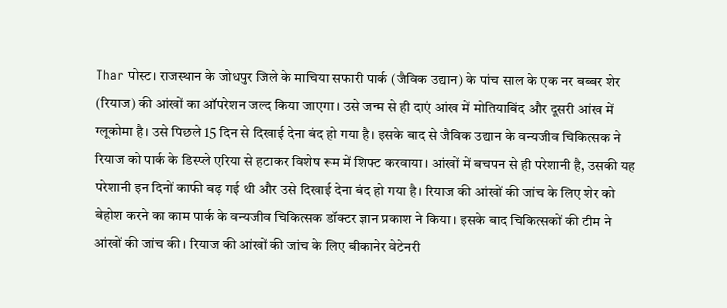Thar पोस्ट। राजस्थान के जोधपुर जिले के माचिया सफारी पार्क (जैविक उद्यान) के पांच साल के एक नर बब्बर शेर (रियाज) की आंखों का ऑपरेशन जल्द किया जाएगा। उसे जन्म से ही दाएं आंख में मोतियाबिंद और दूसरी आंख में ग्लूकोमा है। उसे पिछले 15 दिन से दिखाई देना बंद हो गया है। इसके बाद से जैविक उद्यान के वन्यजीव चिकित्सक ने रियाज को पार्क के डिस्प्ले एरिया से हटाकर विशेष रूम में शिफ्ट करवाया। आंखों में बचपन से ही परेशानी है, उसकी यह परेशानी इन दिनों काफी बढ़ गई थी और उसे दिखाई देना बंद हो गया है। रियाज की आंखों की जांच के लिए शेर को बेहोश करने का काम पार्क के वन्यजीव चिकित्सक डॉक्टर ज्ञान प्रकाश ने किया। इसके बाद चिकित्सकों की टीम ने आंखों की जांच की। रियाज की आंखों की जांच के लिए बीकानेर वेटेनरी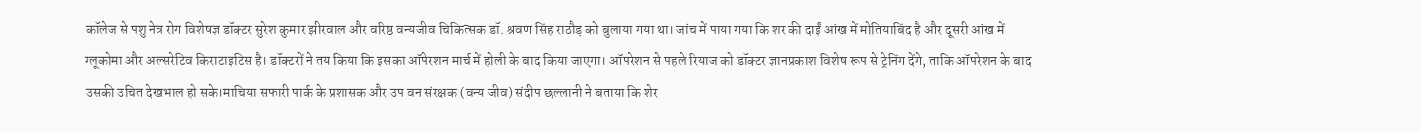कॉलेज से पशु नेत्र रोग विशेषज्ञ डॉक्टर सुरेश कुमार झीरवाल और वरिष्ठ वन्यजीव चिकित्सक डॉ. श्रवण सिंह राठौड़ को बुलाया गया था। जांच में पाया गया कि शर की दाईं आंख में मोतियाबिंद है और दूसरी आंख में ग्लूकोमा और अल्सरेटिव किराटाइटिस है। डॉक्टरों ने तय किया कि इसका ऑपेरशन मार्च में होली के बाद किया जाएगा। ऑपरेशन से पहले रियाज को डॉक्टर ज्ञानप्रकाश विशेष रूप से ट्रेनिंग देंगे, ताकि ऑपरेशन के बाद उसकी उचित देखभाल हो सके।माचिया सफारी पार्क के प्रशासक और उप वन संरक्षक (वन्य जीव) संदीप छल्लानी ने बताया कि शेर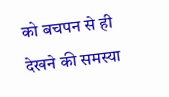को बचपन से ही देखने की समस्या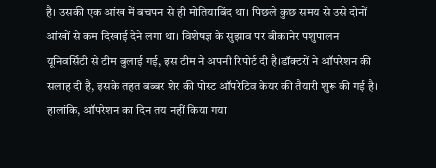है। उसकी एक आंख में बचपन से ही मोतियाबिंद था। पिछले कुछ समय से उसे दोनों आंखों से कम दिखाई देने लगा था। विशेषज्ञ के सुझाव पर बीकानेर पशुपालन यूनिवर्सिटी से टीम बुलाई गई, इस टीम ने अपनी रिपोर्ट दी है।डॉक्टरों ने ऑपरेशन की सलाह दी है, इसके तहत बब्बर शेर की पोस्ट ऑपरेटिव केयर की तैयारी शुरू की गई है। हालांकि, ऑपरेशन का दिन तय नहीं किया गया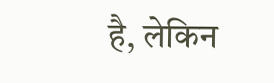है, लेकिन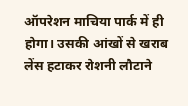ऑपरेशन माचिया पार्क में ही होगा। उसकी आंखों से खराब लेंस हटाकर रोशनी लौटाने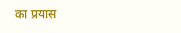का प्रयास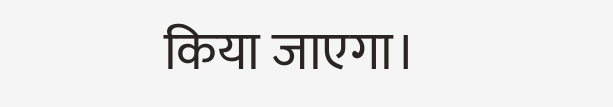किया जाएगा।